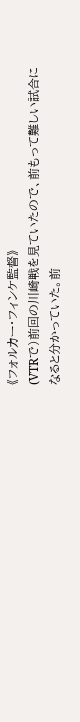《フォルカー・フィンケ監督》
(VTRで)前回の川崎戦を見ていたので、前もって難しい試合になると分かっていた。前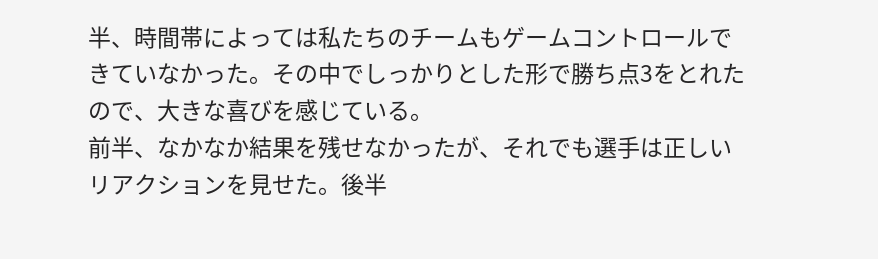半、時間帯によっては私たちのチームもゲームコントロールできていなかった。その中でしっかりとした形で勝ち点3をとれたので、大きな喜びを感じている。
前半、なかなか結果を残せなかったが、それでも選手は正しいリアクションを見せた。後半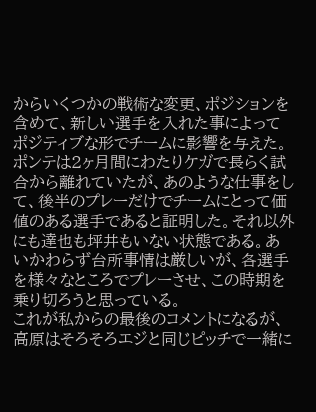からいくつかの戦術な変更、ポジションを含めて、新しい選手を入れた事によってポジティブな形でチームに影響を与えた。ポンテは2ヶ月間にわたりケガで長らく試合から離れていたが、あのような仕事をして、後半のプレーだけでチームにとって価値のある選手であると証明した。それ以外にも達也も坪井もいない状態である。あいかわらず台所事情は厳しいが、各選手を様々なところでプレーさせ、この時期を乗り切ろうと思っている。
これが私からの最後のコメントになるが、高原はそろそろエジと同じピッチで一緒に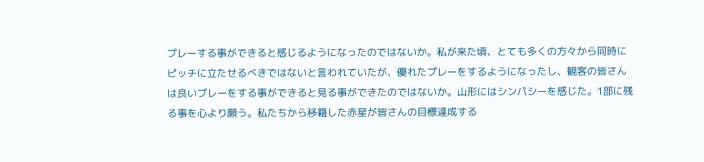プレーする事ができると感じるようになったのではないか。私が来た頃、とても多くの方々から同時にピッチに立たせるべきではないと言われていたが、優れたプレーをするようになったし、観客の皆さんは良いプレーをする事ができると見る事ができたのではないか。山形にはシンパシーを感じた。1部に残る事を心より願う。私たちから移籍した赤星が皆さんの目標達成する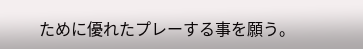ために優れたプレーする事を願う。